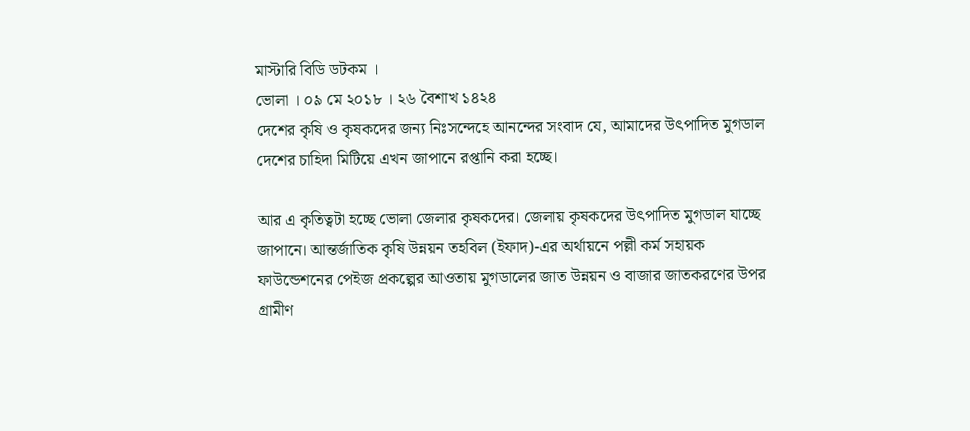মাস্টারি বিডি ডটকম ।
ভোলা । ০৯ মে ২০১৮ । ২৬ বৈশাখ ১৪২৪
দেশের কৃষি ও কৃষকদের জন্য নিঃসন্দেহে আনন্দের সংবাদ যে, আমাদের উৎপাদিত মুগডাল দেশের চাহিদা মিটিয়ে এখন জাপানে রপ্তানি করা হচ্ছে।

আর এ কৃতিত্বটা হচ্ছে ভোলা জেলার কৃষকদের। জেলায় কৃষকদের উৎপাদিত মুগডাল যাচ্ছে জাপানে। আন্তর্জাতিক কৃষি উন্নয়ন তহবিল (ইফাদ)-এর অর্থায়নে পল্লী কর্ম সহায়ক ফাউন্ডেশনের পেইজ প্রকল্পের আওতায় মুগডালের জাত উন্নয়ন ও বাজার জাতকরণের উপর গ্রামীণ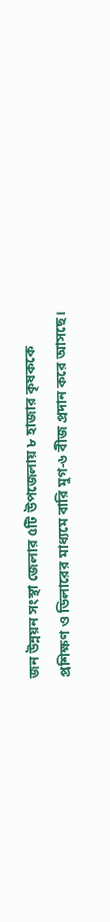জন উন্নয়ন সংস্থা জেলার ৫টি উপজেলায় ৮ হাজার কৃষককে প্রশিক্ষণ ও ডিলারের মাধ্যমে বারি মুগ-৬ বীজ প্রদান করে আসছে।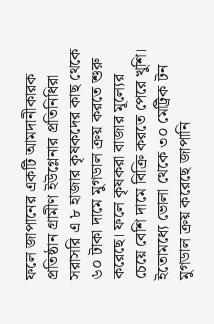ফলে জাপানের একটি আমদানীকারক প্রতিষ্ঠান গ্রামীণ ইউগ্লেনার প্রতিনিধিরা সরাসরি এ ৮ হাজার কৃষকদের কাছ থেকে ৬০ টাকা দামে মুগডাল ক্রয় করতে শুরু করেছে। ফলে কৃষকরা বাজার মূল্যের চেয়ে বেশি দামে বিক্রি করতে পেরে খুশি। ইতোমধ্যে ভোলা থেকে ৩০ মেট্রিক টন মুগডাল ক্রয় করেছে জাপানি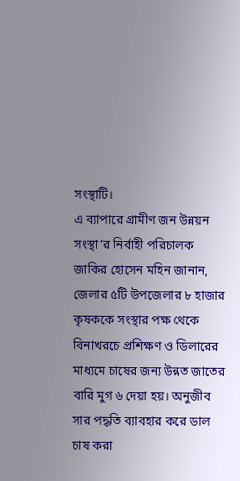সংস্থাটি।
এ ব্যাপারে গ্রামীণ জন উন্নয়ন সংস্থা’র নির্বাহী পরিচালক জাকির হোসেন মহিন জানান, জেলার ৫টি উপজেলার ৮ হাজার কৃষককে সংস্থার পক্ষ থেকে বিনাখরচে প্রশিক্ষণ ও ডিলারের মাধ্যমে চাষের জন্য উন্নত জাতের বারি মুগ ৬ দেয়া হয়। অনুজীব সার পদ্ধতি ব্যাবহার করে ডাল চাষ করা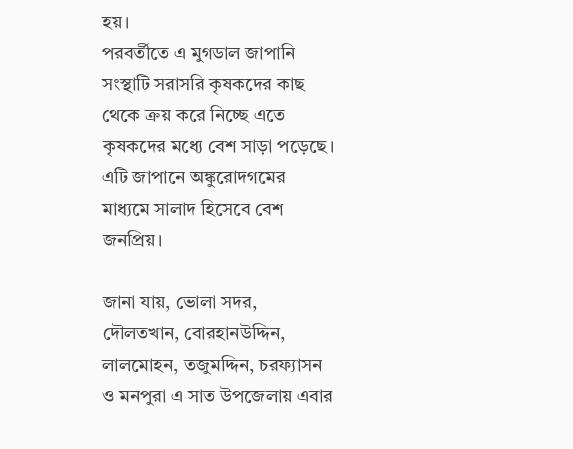হয়।
পরবর্তীতে এ মুগডাল জাপানি সংস্থাটি সরাসরি কৃষকদের কাছ থেকে ক্রয় করে নিচ্ছে এতে কৃষকদের মধ্যে বেশ সাড়া পড়েছে। এটি জাপানে অঙ্কুরোদগমের মাধ্যমে সালাদ হিসেবে বেশ জনপ্রিয়।

জানা যায়, ভোলা সদর, দৌলতখান, বোরহানউদ্দিন, লালমোহন, তজুমদ্দিন, চরফ্যাসন ও মনপুরা এ সাত উপজেলায় এবার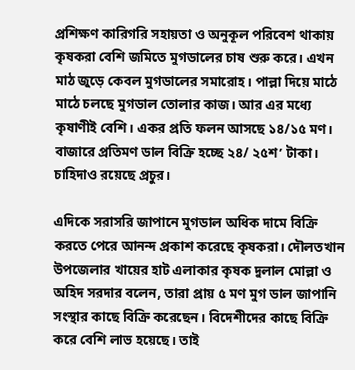প্রশিক্ষণ কারিগরি সহায়তা ও অনুকূল পরিবেশ থাকায় কৃষকরা বেশি জমিতে মুগডালের চাষ শুরু করে। এখন মাঠ জুড়ে কেবল মুগডালের সমারোহ। পাল্লা দিয়ে মাঠে মাঠে চলছে মুগডাল তোলার কাজ। আর এর মধ্যে কৃষাণীই বেশি। একর প্রতি ফলন আসছে ১৪/১৫ মণ। বাজারে প্রতিমণ ডাল বিক্রি হচ্ছে ২৪/ ২৫শ’ টাকা। চাহিদাও রয়েছে প্রচুর।

এদিকে সরাসরি জাপানে মুগডাল অধিক দামে বিক্রি করতে পেরে আনন্দ প্রকাশ করেছে কৃষকরা। দৌলতখান উপজেলার খায়ের হাট এলাকার কৃষক দুলাল মোল্লা ও অহিদ সরদার বলেন, তারা প্রায় ৫ মণ মুগ ডাল জাপানি সংস্থার কাছে বিক্রি করেছেন। বিদেশীদের কাছে বিক্রি করে বেশি লাভ হয়েছে। তাই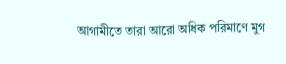আগামীতে তারা আরো অধিক পরিমাণে মুগ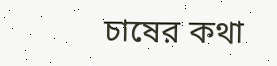চাষের কথা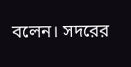বলেন। সদরের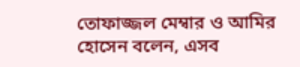তোফাজ্জল মেম্বার ও আমির হোসেন বলেন, এসব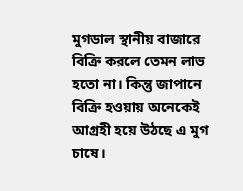মুগডাল স্থানীয় বাজারে বিক্রি করলে তেমন লাভ হতো না। কিন্তু জাপানে বিক্রি হওয়ায় অনেকেই আগ্রহী হয়ে উঠছে এ মুগ চাষে।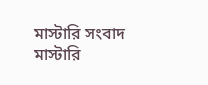মাস্টারি সংবাদ মাস্টারি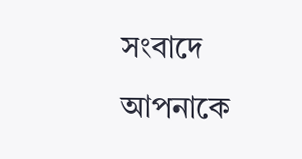সংবাদে আপনাকে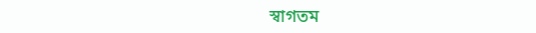স্বাগতম